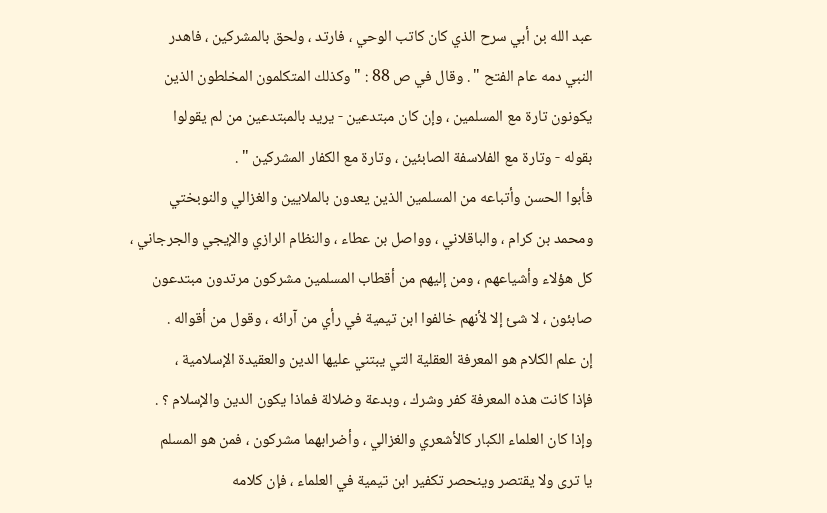عبد الله بن أبي سرح الذي كان كاتب الوحي ، فارتد ، ولحق بالمشركين ، فاهدر
النبي دمه عام الفتح " . وقال في ص 88 : " وكذلك المتكلمون المخلطون الذين
يكونون تارة مع المسلمين ، وإن كان مبتدعين - يريد بالمبتدعين من لم يقولوا
بقوله - وتارة مع الفلاسفة الصابئين ، وتارة مع الكفار المشركين " .
فأبوا الحسن وأتباعه من المسلمين الذين يعدون بالملايين والغزالي والنوبختي
ومحمد بن كرام ، والباقلاني ، وواصل بن عطاء ، والنظام الرازي والإيجي والجرجاني ،
كل هؤلاء وأشياعهم ، ومن إليهم من أقطاب المسلمين مشركون مرتدون مبتدعون
صابئون ، لا شئ إلا لأنهم خالفوا ابن تيمية في رأي من آرائه ، وقول من أقواله .
إن علم الكلام هو المعرفة العقلية التي يبتني عليها الدين والعقيدة الإسلامية ،
فإذا كانت هذه المعرفة كفر وشرك ، وبدعة وضلالة فماذا يكون الدين والإسلام ؟ .
وإذا كان العلماء الكبار كالأشعري والغزالي ، وأضرابهما مشركون ، فمن هو المسلم
يا ترى ولا يقتصر وينحصر تكفير ابن تيمية في العلماء ، فإن كلامه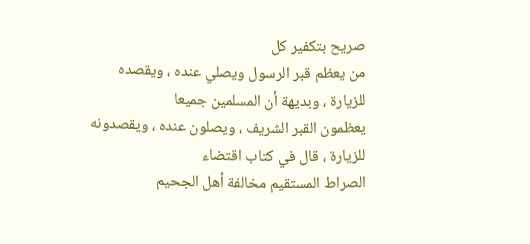صريح بتكفير كل
من يعظم قبر الرسول ويصلي عنده ، ويقصده للزيارة ، وبديهة أن المسلمين جميعا
يعظمون القبر الشريف ، ويصلون عنده ، ويقصدونه للزيارة ، قال في كتاب اقتضاء
الصراط المستقيم مخالفة أهل الجحيم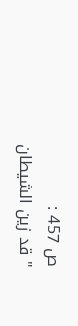ص 457 :
" قد زين الشيطان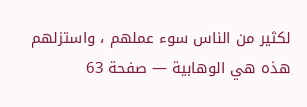لكثير من الناس سوء عملهم ، واستزلهم
هذه هي الوهابية — صفحة 63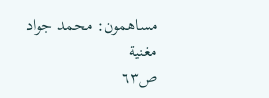مساهمون: محمد جواد مغنية
ص٦٣